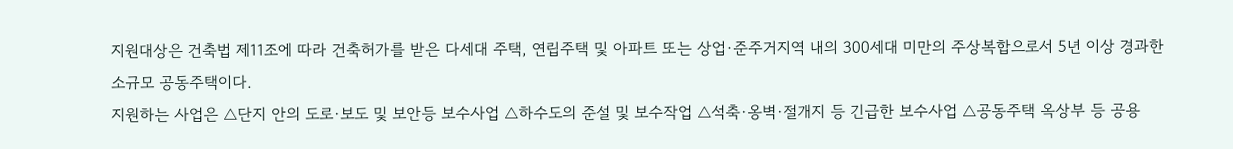지원대상은 건축법 제11조에 따라 건축허가를 받은 다세대 주택, 연립주택 및 아파트 또는 상업·준주거지역 내의 300세대 미만의 주상복합으로서 5년 이상 경과한 소규모 공동주택이다.
지원하는 사업은 △단지 안의 도로·보도 및 보안등 보수사업 △하수도의 준설 및 보수작업 △석축·옹벽·절개지 등 긴급한 보수사업 △공동주택 옥상부 등 공용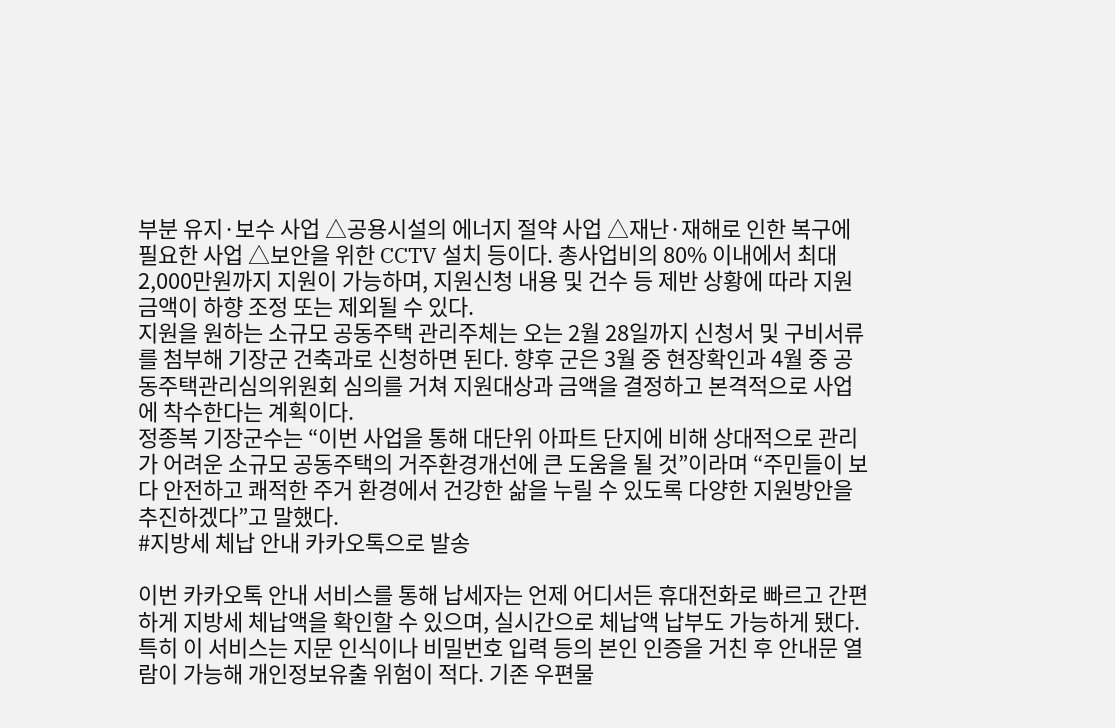부분 유지·보수 사업 △공용시설의 에너지 절약 사업 △재난·재해로 인한 복구에 필요한 사업 △보안을 위한 CCTV 설치 등이다. 총사업비의 80% 이내에서 최대 2,000만원까지 지원이 가능하며, 지원신청 내용 및 건수 등 제반 상황에 따라 지원금액이 하향 조정 또는 제외될 수 있다.
지원을 원하는 소규모 공동주택 관리주체는 오는 2월 28일까지 신청서 및 구비서류를 첨부해 기장군 건축과로 신청하면 된다. 향후 군은 3월 중 현장확인과 4월 중 공동주택관리심의위원회 심의를 거쳐 지원대상과 금액을 결정하고 본격적으로 사업에 착수한다는 계획이다.
정종복 기장군수는 “이번 사업을 통해 대단위 아파트 단지에 비해 상대적으로 관리가 어려운 소규모 공동주택의 거주환경개선에 큰 도움을 될 것”이라며 “주민들이 보다 안전하고 쾌적한 주거 환경에서 건강한 삶을 누릴 수 있도록 다양한 지원방안을 추진하겠다”고 말했다.
#지방세 체납 안내 카카오톡으로 발송

이번 카카오톡 안내 서비스를 통해 납세자는 언제 어디서든 휴대전화로 빠르고 간편하게 지방세 체납액을 확인할 수 있으며, 실시간으로 체납액 납부도 가능하게 됐다. 특히 이 서비스는 지문 인식이나 비밀번호 입력 등의 본인 인증을 거친 후 안내문 열람이 가능해 개인정보유출 위험이 적다. 기존 우편물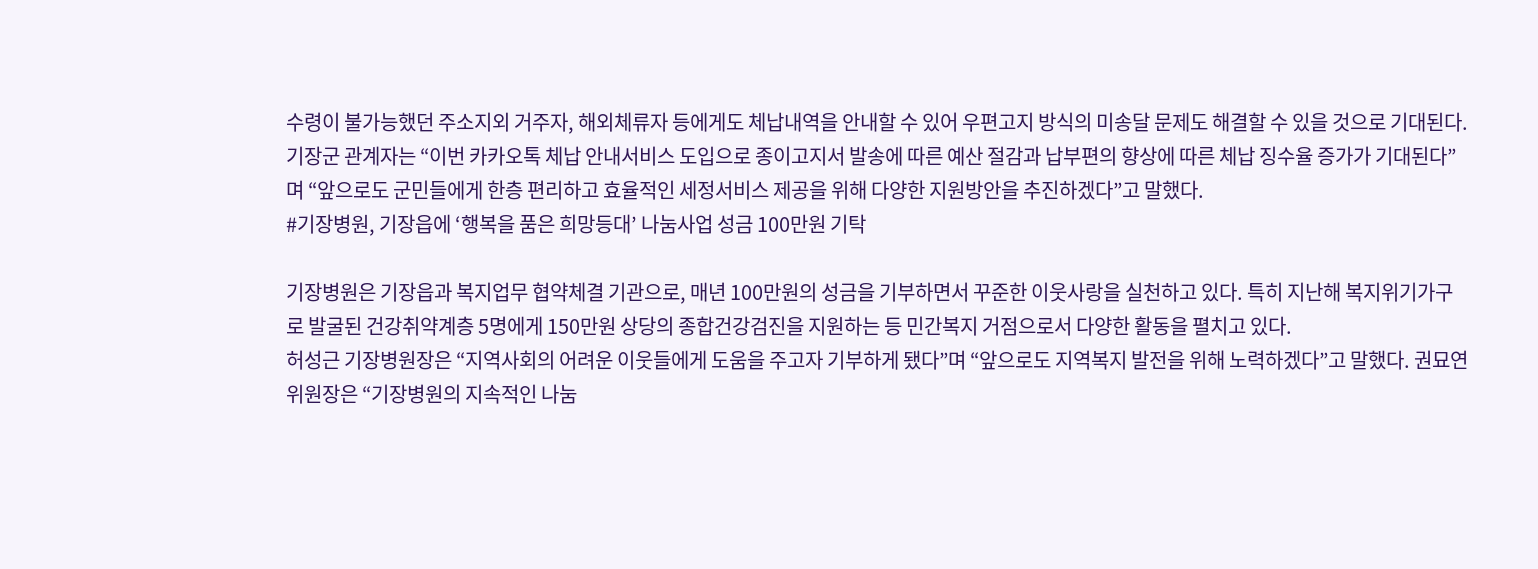수령이 불가능했던 주소지외 거주자, 해외체류자 등에게도 체납내역을 안내할 수 있어 우편고지 방식의 미송달 문제도 해결할 수 있을 것으로 기대된다.
기장군 관계자는 “이번 카카오톡 체납 안내서비스 도입으로 종이고지서 발송에 따른 예산 절감과 납부편의 향상에 따른 체납 징수율 증가가 기대된다”며 “앞으로도 군민들에게 한층 편리하고 효율적인 세정서비스 제공을 위해 다양한 지원방안을 추진하겠다”고 말했다.
#기장병원, 기장읍에 ‘행복을 품은 희망등대’ 나눔사업 성금 100만원 기탁

기장병원은 기장읍과 복지업무 협약체결 기관으로, 매년 100만원의 성금을 기부하면서 꾸준한 이웃사랑을 실천하고 있다. 특히 지난해 복지위기가구로 발굴된 건강취약계층 5명에게 150만원 상당의 종합건강검진을 지원하는 등 민간복지 거점으로서 다양한 활동을 펼치고 있다.
허성근 기장병원장은 “지역사회의 어려운 이웃들에게 도움을 주고자 기부하게 됐다”며 “앞으로도 지역복지 발전을 위해 노력하겠다”고 말했다. 권묘연 위원장은 “기장병원의 지속적인 나눔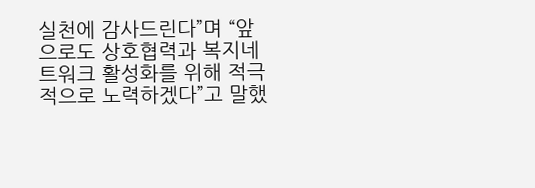실천에 감사드린다”며 “앞으로도 상호협력과 복지네트워크 활성화를 위해 적극적으로 노력하겠다”고 말했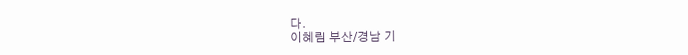다.
이혜림 부산/경남 기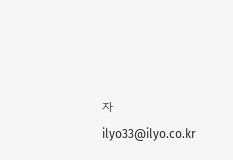자 ilyo33@ilyo.co.kr